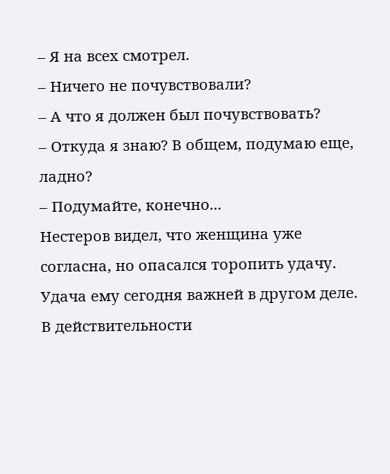– Я на всех смотрел.
– Ничего не почувствовали?
– А что я должен был почувствовать?
– Откуда я знаю? В общем, подумаю еще, ладно?
– Подумайте, конечно...
Нестеров видел, что женщина уже согласна, но опасался торопить удачу. Удача ему сегодня важней в другом деле.
В действительности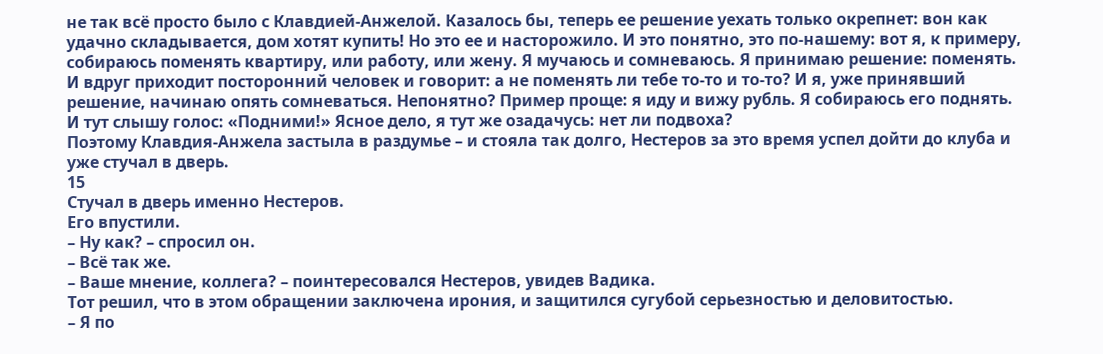не так всё просто было с Клавдией-Анжелой. Казалось бы, теперь ее решение уехать только окрепнет: вон как удачно складывается, дом хотят купить! Но это ее и насторожило. И это понятно, это по-нашему: вот я, к примеру, собираюсь поменять квартиру, или работу, или жену. Я мучаюсь и сомневаюсь. Я принимаю решение: поменять. И вдруг приходит посторонний человек и говорит: а не поменять ли тебе то-то и то-то? И я, уже принявший решение, начинаю опять сомневаться. Непонятно? Пример проще: я иду и вижу рубль. Я собираюсь его поднять. И тут слышу голос: «Подними!» Ясное дело, я тут же озадачусь: нет ли подвоха?
Поэтому Клавдия-Анжела застыла в раздумье – и стояла так долго, Нестеров за это время успел дойти до клуба и уже стучал в дверь.
15
Стучал в дверь именно Нестеров.
Его впустили.
– Ну как? – спросил он.
– Всё так же.
– Ваше мнение, коллега? – поинтересовался Нестеров, увидев Вадика.
Тот решил, что в этом обращении заключена ирония, и защитился сугубой серьезностью и деловитостью.
– Я по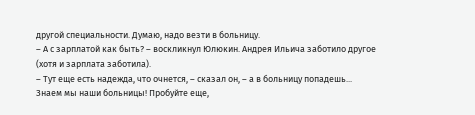другой специальности. Думаю, надо везти в больницу.
– А с зарплатой как быть? – воскликнул Юлюкин. Андрея Ильича заботило другое (хотя и зарплата заботила).
– Тут еще есть надежда, что очнется, – сказал он, – а в больницу попадешь... Знаем мы наши больницы! Пробуйте еще,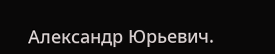Александр Юрьевич.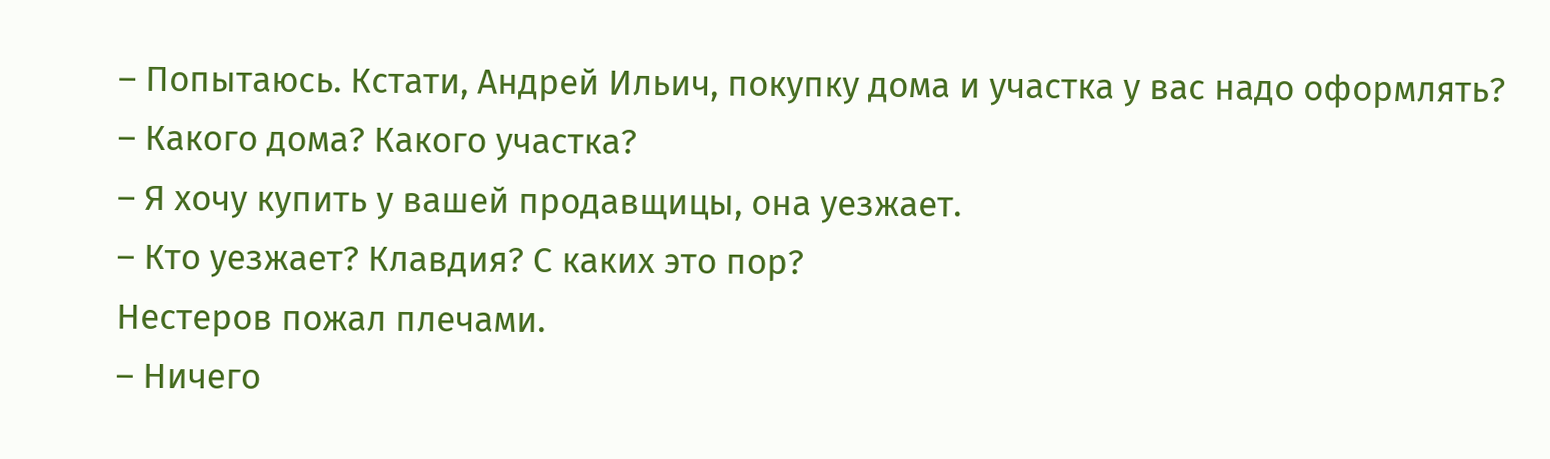– Попытаюсь. Кстати, Андрей Ильич, покупку дома и участка у вас надо оформлять?
– Какого дома? Какого участка?
– Я хочу купить у вашей продавщицы, она уезжает.
– Кто уезжает? Клавдия? С каких это пор?
Нестеров пожал плечами.
– Ничего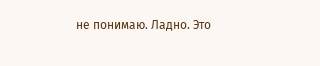не понимаю. Ладно. Это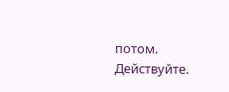потом. Действуйте.